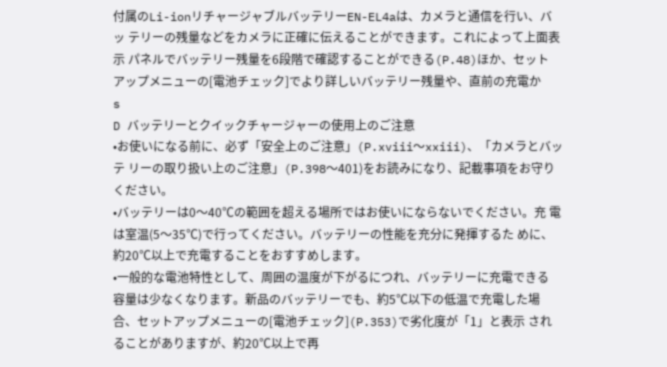付属のLi-ionリチャージャブルバッテリーEN-EL4aは、カメラと通信を行い、バッ テリーの残量などをカメラに正確に伝えることができます。これによって上面表示 パネルでバッテリー残量を6段階で確認することができる(P.48)ほか、セット アップメニューの[電池チェック]でより詳しいバッテリー残量や、直前の充電か
s
D バッテリーとクイックチャージャーの使用上のご注意
•お使いになる前に、必ず「安全上のご注意」(P.xviii〜xxiii)、「カメラとバッテ リーの取り扱い上のご注意」(P.398〜401)をお読みになり、記載事項をお守り ください。
•バッテリーは0〜40℃の範囲を超える場所ではお使いにならないでください。充 電は室温(5〜35℃)で行ってください。バッテリーの性能を充分に発揮するた めに、約20℃以上で充電することをおすすめします。
•一般的な電池特性として、周囲の温度が下がるにつれ、バッテリーに充電できる 容量は少なくなります。新品のバッテリーでも、約5℃以下の低温で充電した場 合、セットアップメニューの[電池チェック](P.353)で劣化度が「1」と表示 されることがありますが、約20℃以上で再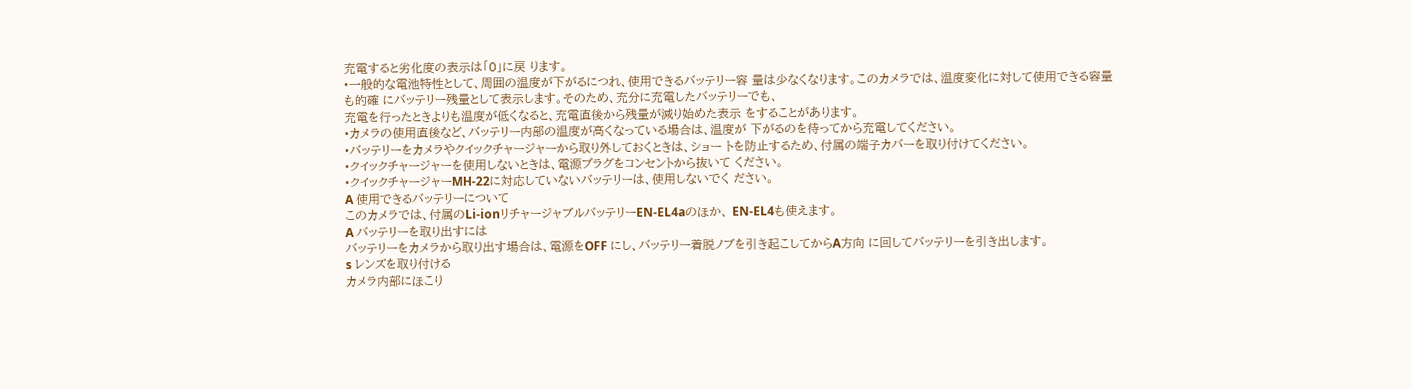充電すると劣化度の表示は「0」に戻 ります。
•一般的な電池特性として、周囲の温度が下がるにつれ、使用できるバッテリー容 量は少なくなります。このカメラでは、温度変化に対して使用できる容量も的確 にバッテリー残量として表示します。そのため、充分に充電したバッテリーでも、
充電を行ったときよりも温度が低くなると、充電直後から残量が減り始めた表示 をすることがあります。
•カメラの使用直後など、バッテリー内部の温度が高くなっている場合は、温度が 下がるのを待ってから充電してください。
•バッテリーをカメラやクイックチャージャーから取り外しておくときは、ショー トを防止するため、付属の端子カバーを取り付けてください。
•クイックチャージャーを使用しないときは、電源プラグをコンセントから抜いて ください。
•クイックチャージャーMH-22に対応していないバッテリーは、使用しないでく ださい。
A 使用できるバッテリーについて
このカメラでは、付属のLi-ionリチャージャブルバッテリーEN-EL4aのほか、 EN-EL4も使えます。
A バッテリーを取り出すには
バッテリーをカメラから取り出す場合は、電源をOFF にし、バッテリー着脱ノブを引き起こしてからA方向 に回してバッテリーを引き出します。
s レンズを取り付ける
カメラ内部にほこり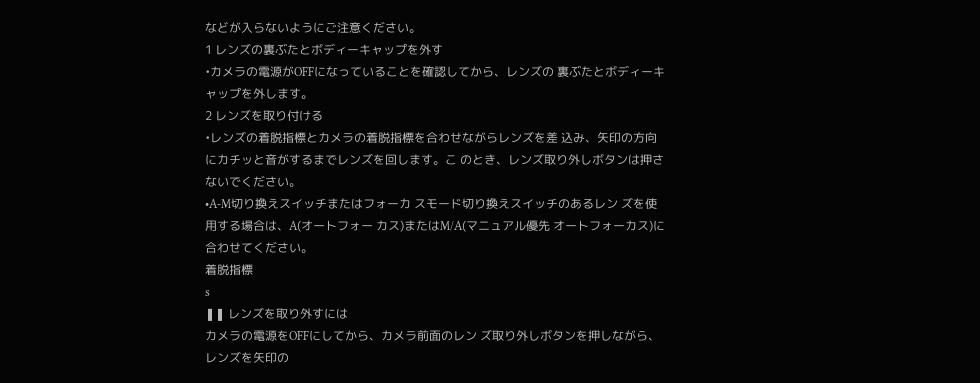などが入らないようにご注意ください。
1 レンズの裏ぶたとボディーキャップを外す
•カメラの電源がOFFになっていることを確認してから、レンズの 裏ぶたとボディーキャップを外します。
2 レンズを取り付ける
•レンズの着脱指標とカメラの着脱指標を合わせながらレンズを差 込み、矢印の方向にカチッと音がするまでレンズを回します。こ のとき、レンズ取り外しボタンは押さないでください。
•A-M切り換えスイッチまたはフォーカ スモード切り換えスイッチのあるレン ズを使用する場合は、A(オートフォー カス)またはM/A(マニュアル優先 オートフォーカス)に合わせてください。
着脱指標
s
❚❚ レンズを取り外すには
カメラの電源をOFFにしてから、カメラ前面のレン ズ取り外しボタンを押しながら、レンズを矢印の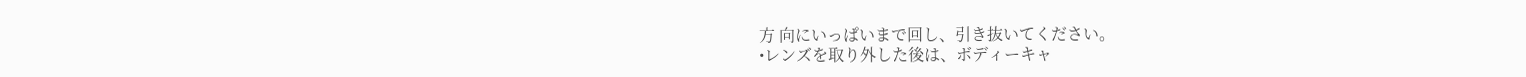方 向にいっぱいまで回し、引き抜いてください。
•レンズを取り外した後は、ボディーキャ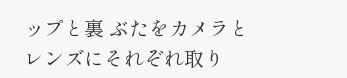ップと裏 ぶたをカメラとレンズにそれぞれ取り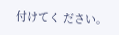付けてく ださい。